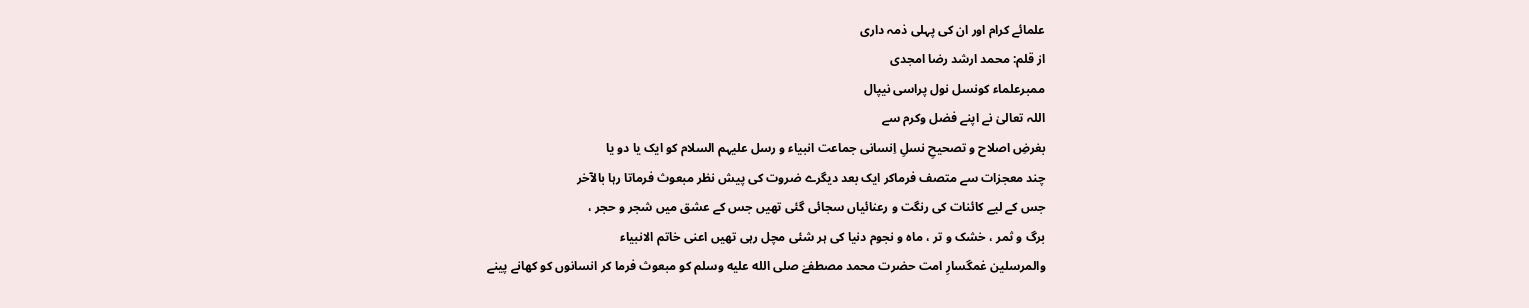علمائے کرام اور ان کی پہلی ذمہ داری
از قلم: محمد ارشد رضا امجدی
ممبرعلماء کونسل نول پراسی نیپال
اللہ تعالیٰ نے اپنے فضل وکرم سے
بغرضِ اصلاح و تصحیحِ نسلِ اِنسانی جماعت انبیاء و رسل علیہم السلام کو ایک یا دو یا
چند معجزات سے متصف فرماکر ایک بعد دیگرے ضروت کی پیش نظر مبعوث فرماتا رہا بالآخر
جس کے لیے کائنات کی رنگت و رعنائیاں سجائی گئی تھیں جس کے عشق میں شجر و حجر ،
برگ و ثمر ، خشک و تر ، ماہ و نجوم دنیا کی ہر شئی مچل رہی تھیں اعنی خاتم الانبیاء
والمرسلین غمگسارِ امت حضرت محمد مصطفےٰ صلى الله عليه وسلم کو مبعوث فرما کر انسانوں کو کھانے پینے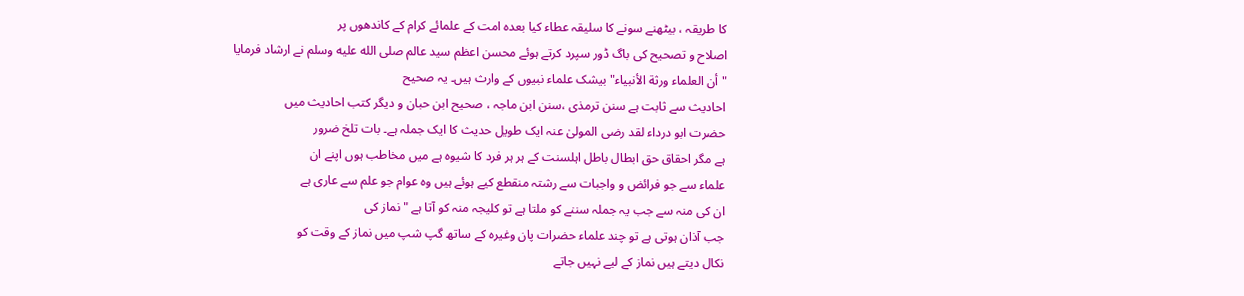کا طریقہ ، بیٹھنے سونے کا سلیقہ عطاء کیا بعدہ امت کے علمائے کرام کے کاندھوں پر
اصلاح و تصحیح کی باگ ڈور سپرد کرتے ہوئے محسن اعظم سید عالم صلى الله عليه وسلم نے ارشاد فرمایا
" أن العلماء ورثة الأنبياء" بیشک علماء نبیوں کے وارث ہیں۔ یہ صحیح
احادیث سے ثابت ہے سنن ترمذی ،سنن ابن ماجہ ، صحیح ابن حبان و دیگر کتب احادیث میں
حضرت ابو درداء لقد رضی المولیٰ عنہ ایک طویل حدیث کا ایک جملہ ہے۔ بات تلخ ضرور
ہے مگر احقاق حق ابطال باطل اہلسنت کے ہر ہر فرد کا شیوہ ہے میں مخاطب ہوں اپنے ان
علماء سے جو فرائض و واجبات سے رشتہ منقطع کیے ہوئے ہیں وہ عوام جو علم سے عاری ہے
ان کی منہ سے جب یہ جملہ سننے کو ملتا ہے تو کلیجہ منہ کو آتا ہے " نماز کی
جب آذان ہوتی ہے تو چند علماء حضرات پان وغیرہ کے ساتھ گپ شپ میں نماز کے وقت کو
نکال دیتے ہیں نماز کے لیے نہیں جاتے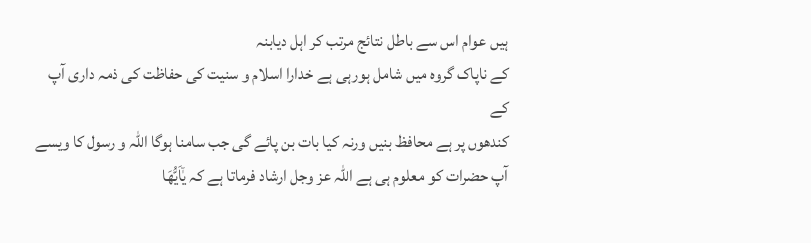ہیں عوام اس سے باطل نتائج مرتب کر اہل دیابنہ
کے ناپاک گروہ میں شامل ہورہی ہے خدارا اسلام و سنیت کی حفاظت کی ذمہ داری آپ کے
کندھوں پر ہے محافظ بنیں ورنہ کیا بات بن پائے گی جب سامنا ہوگا اللہ و رسول کا ویسے
آپ حضرات کو معلوم ہی ہے اللّہ عز وجل ارشاد فرماتا ہے کہ یٰۤاَیُّهَا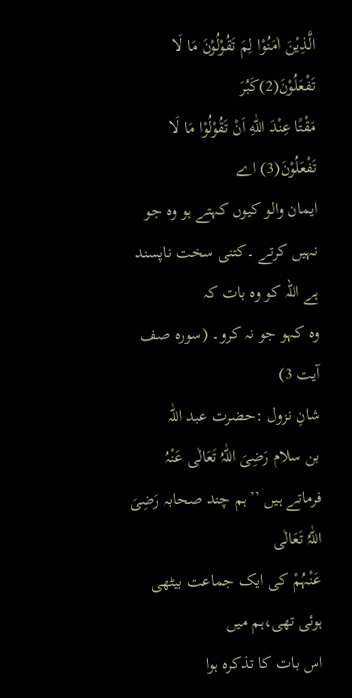الَّذِیْنَ اٰمَنُوْا لِمَ تَقُوْلُوْنَ مَا لَا تَفْعَلُوْنَ(2)كَبُرَ
مَقْتًا عِنْدَ اللّٰهِ اَنْ تَقُوْلُوْا مَا لَا تَفْعَلُوْنَ(3) اے
ایمان والو کیوں کہتے ہو وہ جو نہیں کرتے ۔کتنی سخت ناپسند ہے اللہ کو وہ بات کہ
وہ کہو جو نہ کرو۔ (سورہ صف آیت 3)
شانِ نزول :حضرت عبد اللّٰہ
بن سلام رَضِیَ اللّٰہُ تَعَالٰی عَنْہُ فرماتے ہیں ’’ہم چند صحابہ رَضِیَ اللّٰہُ تَعَالٰی
عَنْہُمْ کی ایک جماعت بیٹھی ہوئی تھی،ہم میں
اس بات کا تذکرہ ہوا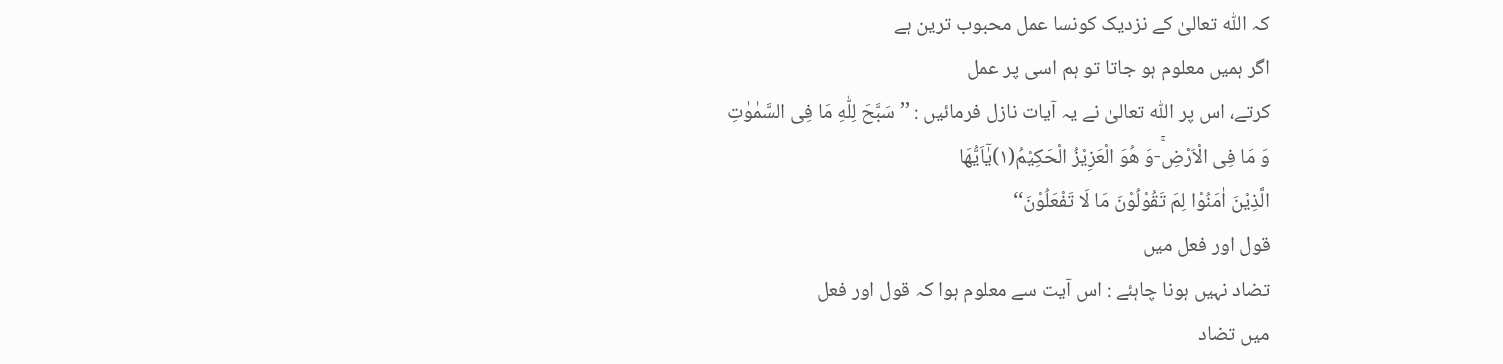کہ اللّٰہ تعالیٰ کے نزدیک کونسا عمل محبوب ترین ہے
اگر ہمیں معلوم ہو جاتا تو ہم اسی پر عمل
کرتے، اس پر اللّٰہ تعالیٰ نے یہ آیات نازل فرمائیں : ’’سَبَّحَ لِلّٰهِ مَا فِی السَّمٰوٰتِ
وَ مَا فِی الْاَرْضِۚ-وَ هُوَ الْعَزِیْزُ الْحَكِیْمُ(۱)یٰۤاَیُّهَا
الَّذِیْنَ اٰمَنُوْا لِمَ تَقُوْلُوْنَ مَا لَا تَفْعَلُوْنَ‘‘
قول اور فعل میں
تضاد نہیں ہونا چاہئے : اس آیت سے معلوم ہوا کہ قول اور فعل
میں تضاد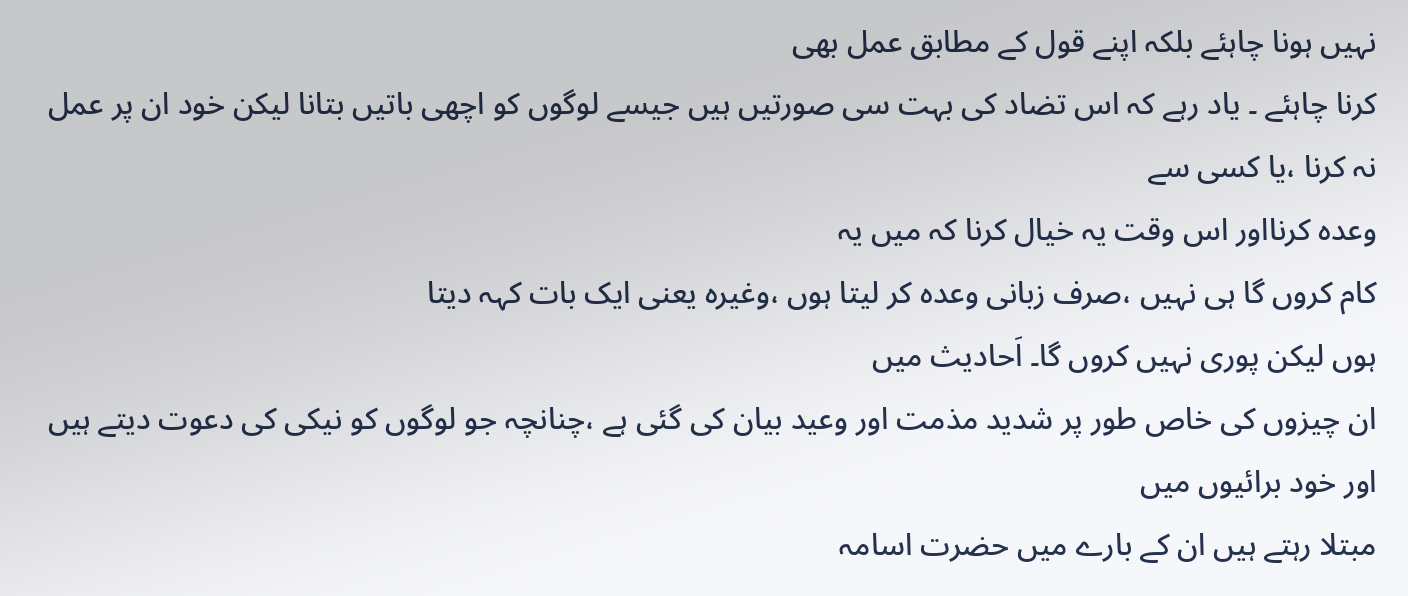نہیں ہونا چاہئے بلکہ اپنے قول کے مطابق عمل بھی
کرنا چاہئے ۔ یاد رہے کہ اس تضاد کی بہت سی صورتیں ہیں جیسے لوگوں کو اچھی باتیں بتانا لیکن خود ان پر عمل نہ کرنا ،یا کسی سے
وعدہ کرنااور اس وقت یہ خیال کرنا کہ میں یہ
کام کروں گا ہی نہیں ،صرف زبانی وعدہ کر لیتا ہوں ،وغیرہ یعنی ایک بات کہہ دیتا
ہوں لیکن پوری نہیں کروں گا۔ اَحادیث میں
ان چیزوں کی خاص طور پر شدید مذمت اور وعید بیان کی گئی ہے ،چنانچہ جو لوگوں کو نیکی کی دعوت دیتے ہیں اور خود برائیوں میں
مبتلا رہتے ہیں ان کے بارے میں حضرت اسامہ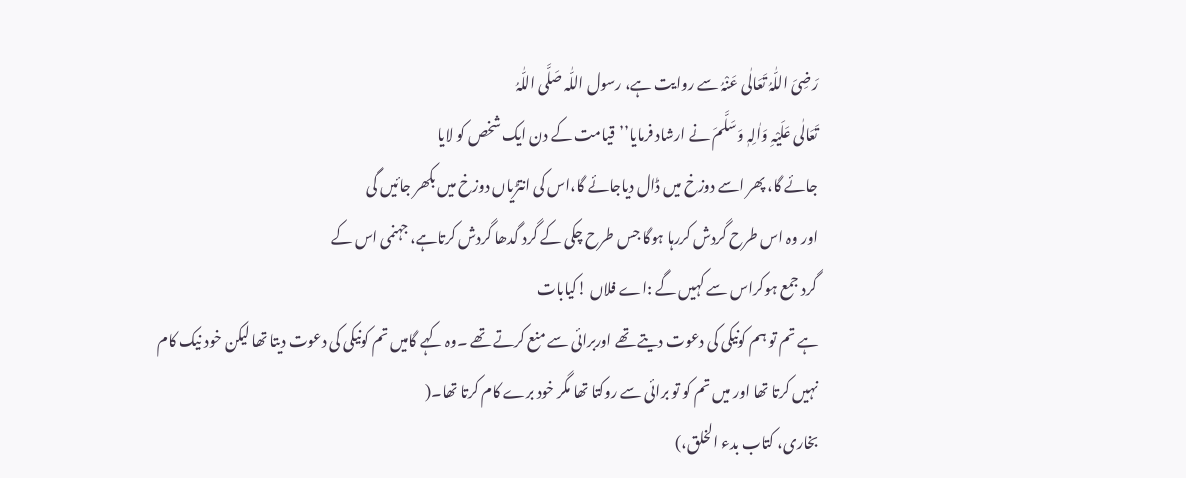رَضِیَ اللّٰہُ تَعَالٰی عَنْہُ سے روایت ہے، رسول اللّٰہ صَلَّی اللّٰہُ
تَعَالٰی عَلَیْہِ وَاٰلِہٖ وَسَلَّمَ نے ارشاد فرمایا’’قیامت کے دن ایک شخص کو لایا
جائے گا، پھر اسے دوزخ میں ڈال دیاجائے گا،اس کی انتڑیاں دوزخ میں بکھر جائیں گی
اور وہ اس طرح گردش کررہا ہوگا جس طرح چکی کے گرد گدھا گردش کرتاہے، جہنمی اس کے
گرد جمع ہوکراس سے کہیں گے :اے فلاں !کیابات
ہے تم تو ہم کونیکی کی دعوت دیتے تھے اوربرائی سے منع کرتے تھے ۔وہ کہے گامیں تم کونیکی کی دعوت دیتا تھا لیکن خود نیک کام
نہیں کرتا تھا اور میں تم کو تو برائی سے روکتا تھا مگر خود برے کام کرتا تھا۔(
بخاری، کتاب بدء الخلق،)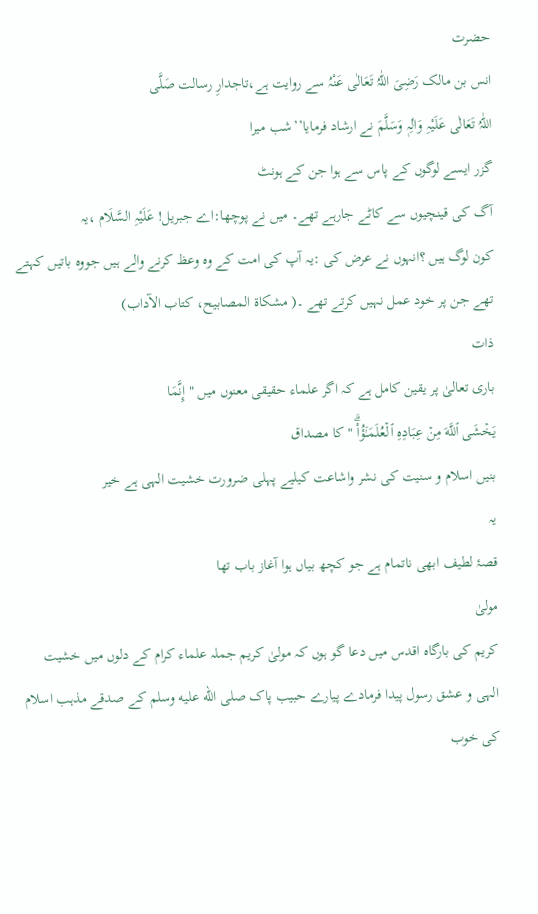حضرت
انس بن مالک رَضِیَ اللّٰہُ تَعَالٰی عَنْہُ سے روایت ہے،تاجدارِ رسالت صَلَّی
اللّٰہُ تَعَالٰی عَلَیْہِ وَاٰلِہٖ وَسَلَّمَ نے ارشاد فرمایا’’شب میرا
گزر ایسے لوگوں کے پاس سے ہوا جن کے ہونٹ
آگ کی قینچیوں سے کاٹے جارہے تھے۔ میں نے پوچھا:اے جبریل! عَلَیْہِ السَّلَام ،یہ
کون لوگ ہیں ؟انہوں نے عرض کی :یہ آپ کی امت کے وہ وعظ کرنے والے ہیں جووہ باتیں کہتے تھے جن پر خود عمل نہیں کرتے تھے ۔( مشکاۃ المصابیح، کتاب الآداب)
ذات
باری تعالیٰ پر یقین کامل ہے کہ اگر علماء حقیقی معنوں میں " إِنَّمَا
یَخۡشَى ٱللَّهَ مِنۡ عِبَادِهِ ٱلۡعُلَمَـٰۤؤُا۟ۗ " کا مصداق
بنیں اسلام و سنیت کی نشر واشاعت کیلیے پہلی ضرورت خشیت الہی ہے خیر
یہ
قصۂ لطیف ابھی ناتمام ہے جو کچھ بیاں ہوا آغاز باب تھا
مولیٰ
کریم کی بارگاہ اقدس میں دعا گو ہوں کہ مولیٰ کریم جملہ علماء کرام کے دلوں میں خشیت
الہی و عشق رسول پیدا فرمادے پیارے حبیب پاک صلى الله عليه وسلم کے صدقے مذہب اسلام کی خوب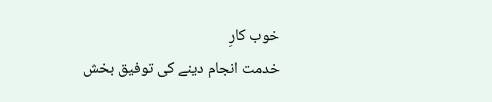خوب کارِ
خدمت انجام دینے کی توفیق بخش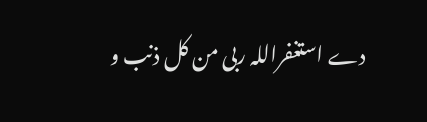دے استغفراللہ ربی من کل ذنب و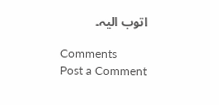اتوب الیہ۔

Comments
Post a Comment